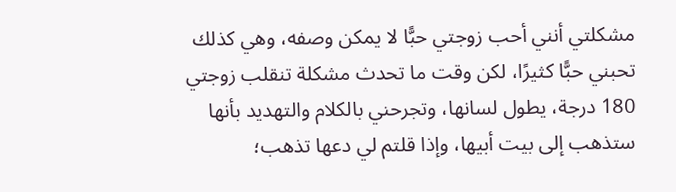مشكلتي أنني أحب زوجتي حبًّا لا يمكن وصفه، وهي كذلك تحبني حبًّا كثيرًا، لكن وقت ما تحدث مشكلة تنقلب زوجتي 180 درجة، يطول لسانها، وتجرحني بالكلام والتهديد بأنها ستذهب إلى بيت أبيها، وإذا قلتم لي دعها تذهب؛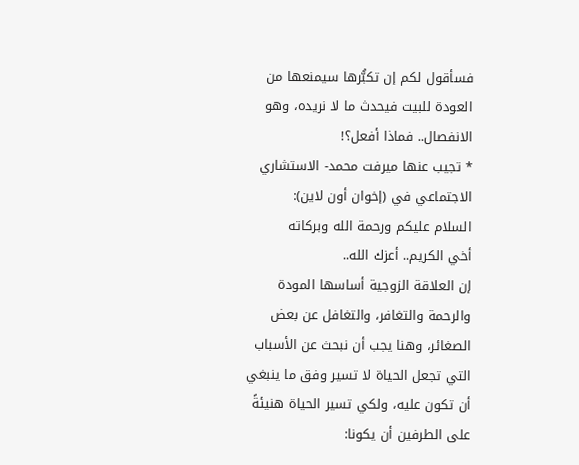فسأقول لكم إن تكبُّرها سيمنعها من العودة للبيت فيحدث ما لا نريده، وهو الانفصال.. فماذا أفعل؟!
* تجيب عنها ميرفت محمد- الاستشاري الاجتماعي في (إخوان أون لاين):
السلام عليكم ورحمة الله وبركاته
أخي الكريم.. أعزك الله..
إن العلاقة الزوجية أساسها المودة والرحمة والتغافر، والتغافل عن بعض الصغائر، وهنا يجب أن نبحث عن الأسباب التي تجعل الحياة لا تسير وفق ما ينبغي أن تكون عليه، ولكي تسير الحياة هنيئةً على الطرفين أن يكونا: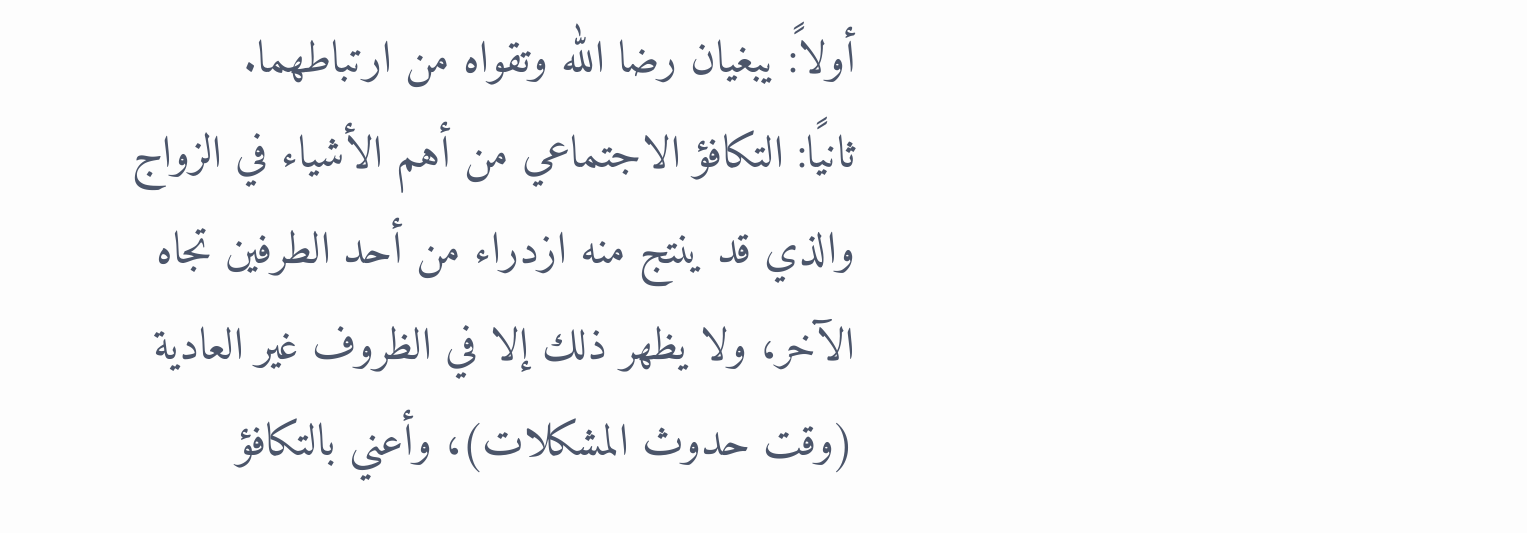أولاً: يبغيان رضا الله وتقواه من ارتباطهما.
ثانيًا: التكافؤ الاجتماعي من أهم الأشياء في الزواج والذي قد ينتج منه ازدراء من أحد الطرفين تجاه الآخر، ولا يظهر ذلك إلا في الظروف غير العادية (وقت حدوث المشكلات)، وأعني بالتكافؤ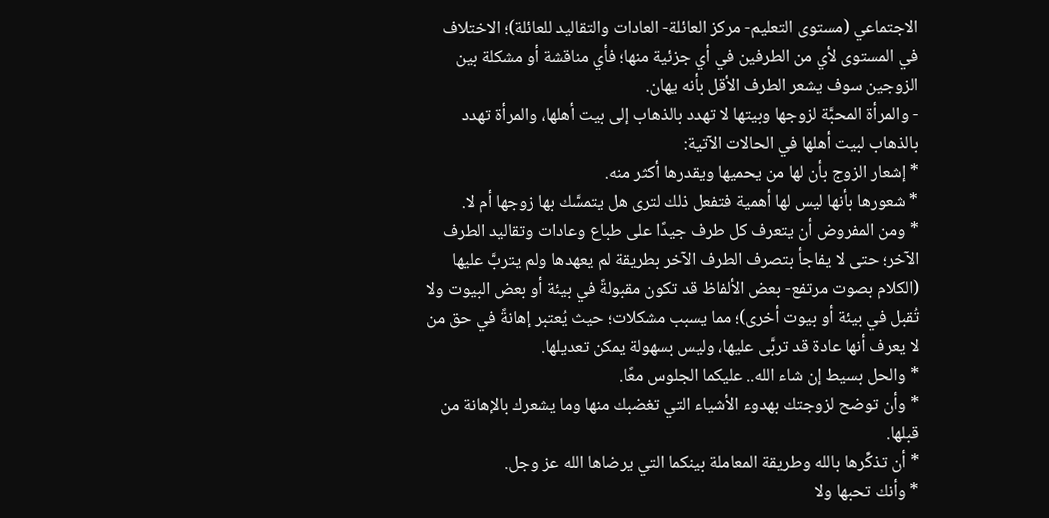الاجتماعي (مستوى التعليم- مركز العائلة- العادات والتقاليد للعائلة)؛ الاختلاف في المستوى لأي من الطرفين في أي جزئية منها؛ فأي مناقشة أو مشكلة بين الزوجين سوف يشعر الطرف الأقل بأنه يهان.
- والمرأة المحبَّة لزوجها وبيتها لا تهدد بالذهاب إلى بيت أهلها، والمرأة تهدد بالذهاب لبيت أهلها في الحالات الآتية:
* إشعار الزوج بأن لها من يحميها ويقدرها أكثر منه.
* شعورها بأنها ليس لها أهمية فتفعل ذلك لترى هل يتمسَّك بها زوجها أم لا.
* ومن المفروض أن يتعرف كل طرف جيدًا على طباع وعادات وتقاليد الطرف الآخر؛ حتى لا يفاجأ بتصرف الطرف الآخر بطريقة لم يعهدها ولم يتربَّ عليها (الكلام بصوت مرتفع- بعض الألفاظ قد تكون مقبولةً في بيئة أو بعض البيوت ولا تُقبل في بيئة أو بيوت أخرى)؛ مما يسبب مشكلات؛ حيث يُعتبر إهانةً في حق من لا يعرف أنها عادة قد تربَّى عليها، وليس بسهولة يمكن تعديلها.
* والحل بسيط إن شاء الله.. عليكما الجلوس معًا.
* وأن توضح لزوجتك بهدوء الأشياء التي تغضبك منها وما يشعرك بالإهانة من قبلها.
* أن تذكِّرها بالله وطريقة المعاملة بينكما التي يرضاها الله عز وجل.
* وأنك تحبها ولا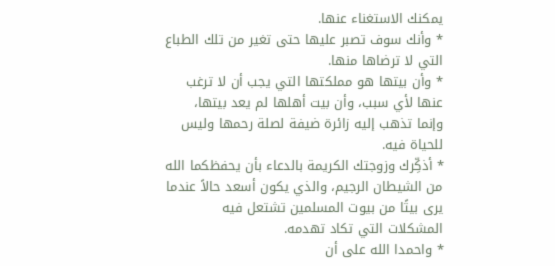يمكنك الاستغناء عنها.
* وأنك سوف تصبر عليها حتى تغير من تلك الطباع التي لا ترضاها منها.
* وأن بيتها هو مملكتها التي يجب أن لا ترغب عنها لأي سبب، وأن بيت أهلها لم يعد بيتها، وإنما تذهب إليه زائرة ضيفة لصلة رحمها وليس للحياة فيه.
* أذكِّرك وزوجتك الكريمة بالدعاء بأن يحفظكما الله من الشيطان الرجيم، والذي يكون أسعد حالاً عندما يرى بيتًا من بيوت المسلمين تشتعل فيه المشكلات التي تكاد تهدمه.
* واحمدا الله على أن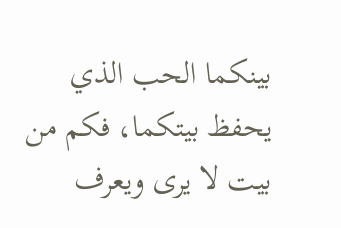بينكما الحب الذي يحفظ بيتكما، فكم من بيت لا يرى ويعرف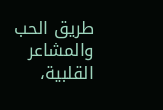طريق الحب والمشاعر القلبية،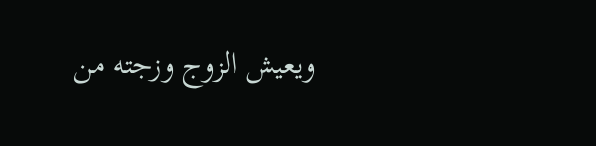ويعيش الزوج وزجته من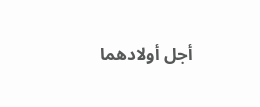أجل أولادهما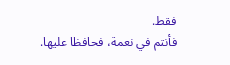فقط.
فأنتم في نعمة، فحافظا عليها.